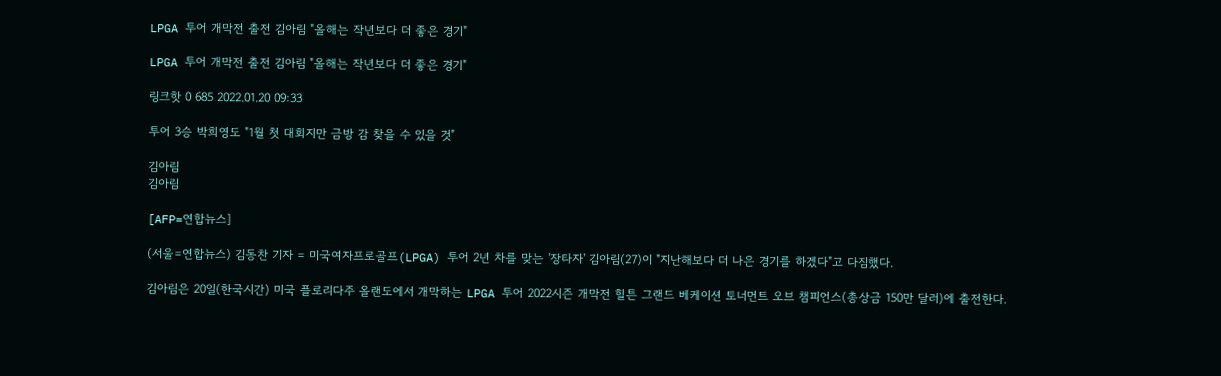LPGA 투어 개막전 출전 김아림 "올해는 작년보다 더 좋은 경기"

LPGA 투어 개막전 출전 김아림 "올해는 작년보다 더 좋은 경기"

링크핫 0 685 2022.01.20 09:33

투어 3승 박희영도 "1월 첫 대회지만 금방 감 찾을 수 있을 것"

김아림
김아림

[AFP=연합뉴스]

(서울=연합뉴스) 김동찬 기자 = 미국여자프로골프(LPGA) 투어 2년 차를 맞는 '장타자' 김아림(27)이 "지난해보다 더 나은 경기를 하겠다"고 다짐했다.

김아림은 20일(한국시간) 미국 플로리다주 올랜도에서 개막하는 LPGA 투어 2022시즌 개막전 힐튼 그랜드 베케이션 토너먼트 오브 챔피언스(총상금 150만 달러)에 출전한다.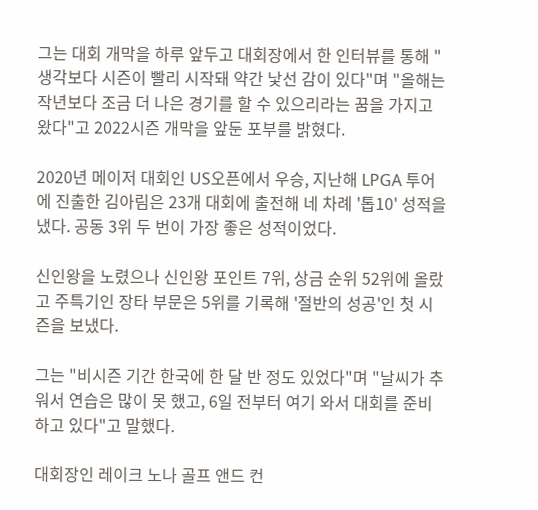그는 대회 개막을 하루 앞두고 대회장에서 한 인터뷰를 통해 "생각보다 시즌이 빨리 시작돼 약간 낯선 감이 있다"며 "올해는 작년보다 조금 더 나은 경기를 할 수 있으리라는 꿈을 가지고 왔다"고 2022시즌 개막을 앞둔 포부를 밝혔다.

2020년 메이저 대회인 US오픈에서 우승, 지난해 LPGA 투어에 진출한 김아림은 23개 대회에 출전해 네 차례 '톱10' 성적을 냈다. 공동 3위 두 번이 가장 좋은 성적이었다.

신인왕을 노렸으나 신인왕 포인트 7위, 상금 순위 52위에 올랐고 주특기인 장타 부문은 5위를 기록해 '절반의 성공'인 첫 시즌을 보냈다.

그는 "비시즌 기간 한국에 한 달 반 정도 있었다"며 "날씨가 추워서 연습은 많이 못 했고, 6일 전부터 여기 와서 대회를 준비하고 있다"고 말했다.

대회장인 레이크 노나 골프 앤드 컨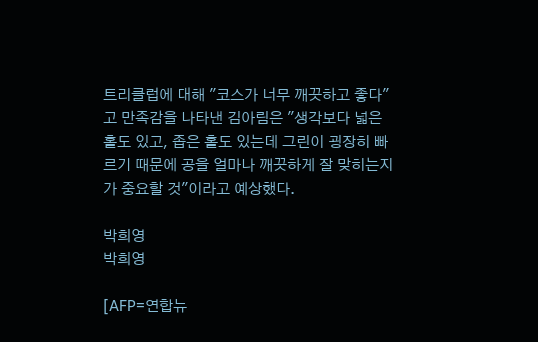트리클럽에 대해 "코스가 너무 깨끗하고 좋다"고 만족감을 나타낸 김아림은 "생각보다 넓은 홀도 있고, 좁은 홀도 있는데 그린이 굉장히 빠르기 때문에 공을 얼마나 깨끗하게 잘 맞히는지가 중요할 것"이라고 예상했다.

박희영
박희영

[AFP=연합뉴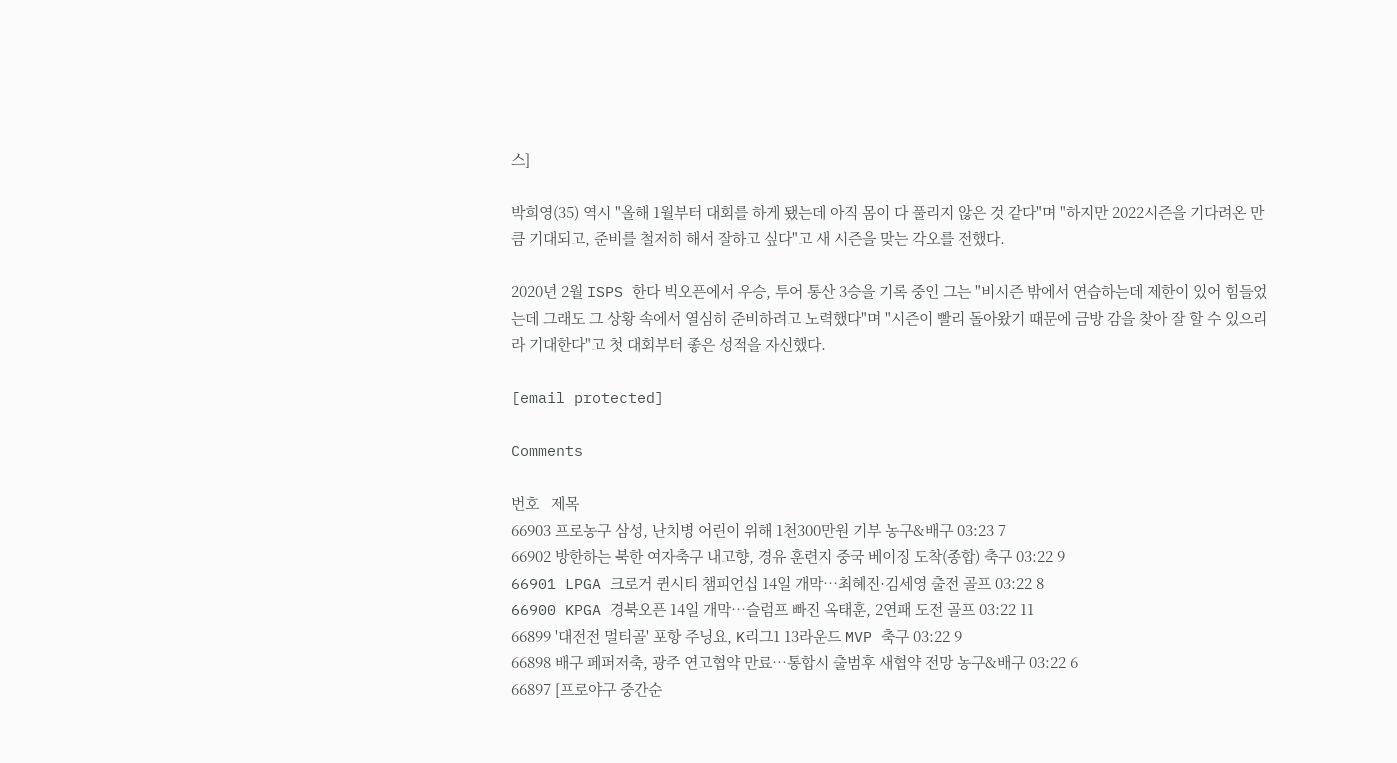스]

박희영(35) 역시 "올해 1월부터 대회를 하게 됐는데 아직 몸이 다 풀리지 않은 것 같다"며 "하지만 2022시즌을 기다려온 만큼 기대되고, 준비를 철저히 해서 잘하고 싶다"고 새 시즌을 맞는 각오를 전했다.

2020년 2월 ISPS 한다 빅오픈에서 우승, 투어 통산 3승을 기록 중인 그는 "비시즌 밖에서 연습하는데 제한이 있어 힘들었는데 그래도 그 상황 속에서 열심히 준비하려고 노력했다"며 "시즌이 빨리 돌아왔기 때문에 금방 감을 찾아 잘 할 수 있으리라 기대한다"고 첫 대회부터 좋은 성적을 자신했다.

[email protected]

Comments

번호   제목
66903 프로농구 삼성, 난치병 어린이 위해 1천300만원 기부 농구&배구 03:23 7
66902 방한하는 북한 여자축구 내고향, 경유 훈련지 중국 베이징 도착(종합) 축구 03:22 9
66901 LPGA 크로거 퀸시티 챔피언십 14일 개막…최혜진·김세영 출전 골프 03:22 8
66900 KPGA 경북오픈 14일 개막…슬럼프 빠진 옥태훈, 2연패 도전 골프 03:22 11
66899 '대전전 멀티골' 포항 주닝요, K리그1 13라운드 MVP 축구 03:22 9
66898 배구 페퍼저축, 광주 연고협약 만료…통합시 출범후 새협약 전망 농구&배구 03:22 6
66897 [프로야구 중간순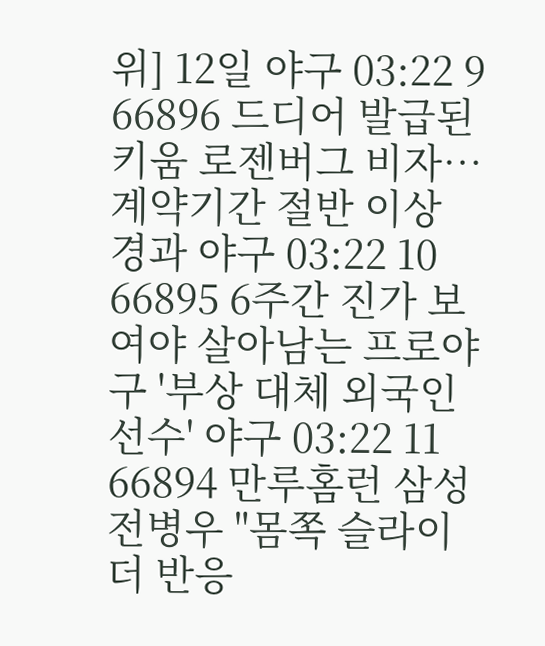위] 12일 야구 03:22 9
66896 드디어 발급된 키움 로젠버그 비자…계약기간 절반 이상 경과 야구 03:22 10
66895 6주간 진가 보여야 살아남는 프로야구 '부상 대체 외국인 선수' 야구 03:22 11
66894 만루홈런 삼성 전병우 "몸쪽 슬라이더 반응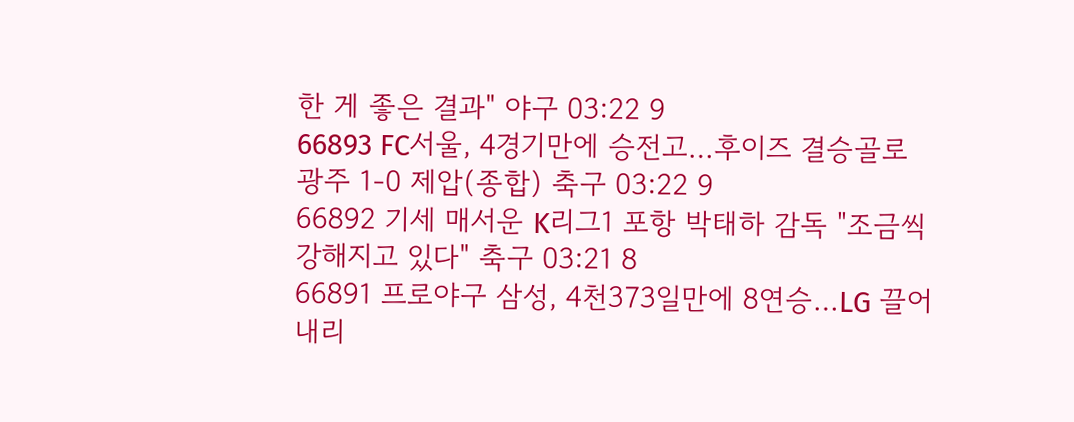한 게 좋은 결과" 야구 03:22 9
66893 FC서울, 4경기만에 승전고…후이즈 결승골로 광주 1-0 제압(종합) 축구 03:22 9
66892 기세 매서운 K리그1 포항 박태하 감독 "조금씩 강해지고 있다" 축구 03:21 8
66891 프로야구 삼성, 4천373일만에 8연승…LG 끌어내리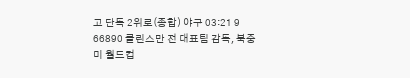고 단독 2위로(종합) 야구 03:21 9
66890 클린스만 전 대표팀 감독, 북중미 월드컵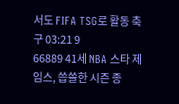서도 FIFA TSG로 활동 축구 03:21 9
66889 41세 NBA 스타 제임스, 씁쓸한 시즌 종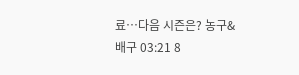료…다음 시즌은? 농구&배구 03:21 8